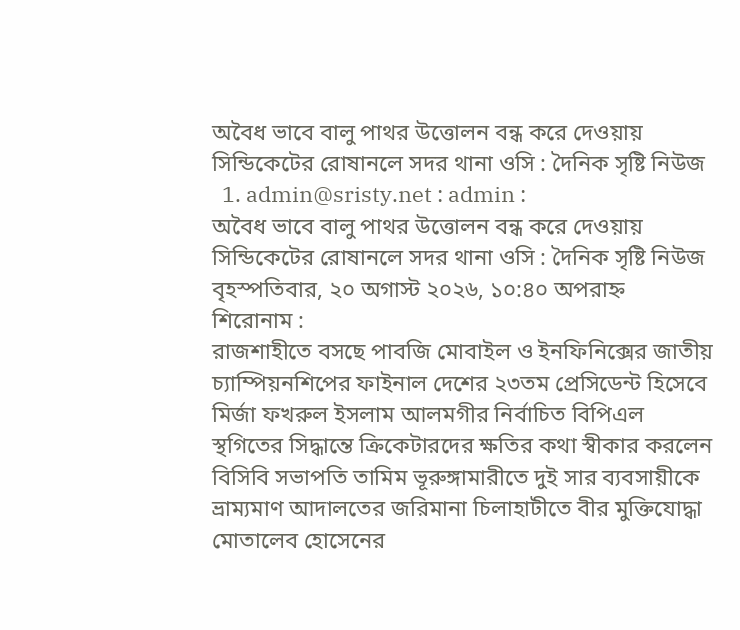অবৈধ ভাবে বালু পাথর উত্তোলন বন্ধ করে দেওয়ায় সিন্ডিকেটের রোষানলে সদর থানা ওসি : দৈনিক সৃষ্টি নিউজ
  1. admin@sristy.net : admin :
অবৈধ ভাবে বালু পাথর উত্তোলন বন্ধ করে দেওয়ায় সিন্ডিকেটের রোষানলে সদর থানা ওসি : দৈনিক সৃষ্টি নিউজ
বৃহস্পতিবার, ২০ অগাস্ট ২০২৬, ১০:৪০ অপরাহ্ন
শিরোনাম :
রাজশাহীতে বসছে পাবজি মোবাইল ও ইনফিনিক্সের জাতীয় চ্যাম্পিয়নশিপের ফাইনাল দেশের ২৩তম প্রেসিডেন্ট হিসেবে মির্জা ফখরুল ইসলাম আলমগীর নির্বাচিত বিপিএল স্থগিতের সিদ্ধান্তে ক্রিকেটারদের ক্ষতির কথা স্বীকার করলেন বিসিবি সভাপতি তামিম ভূরুঙ্গামারীতে দুই সার ব্যবসায়ীকে ভ্রাম্যমাণ আদালতের জরিমানা চিলাহাটীতে বীর মুক্তিযোদ্ধা মোতালেব হোসেনের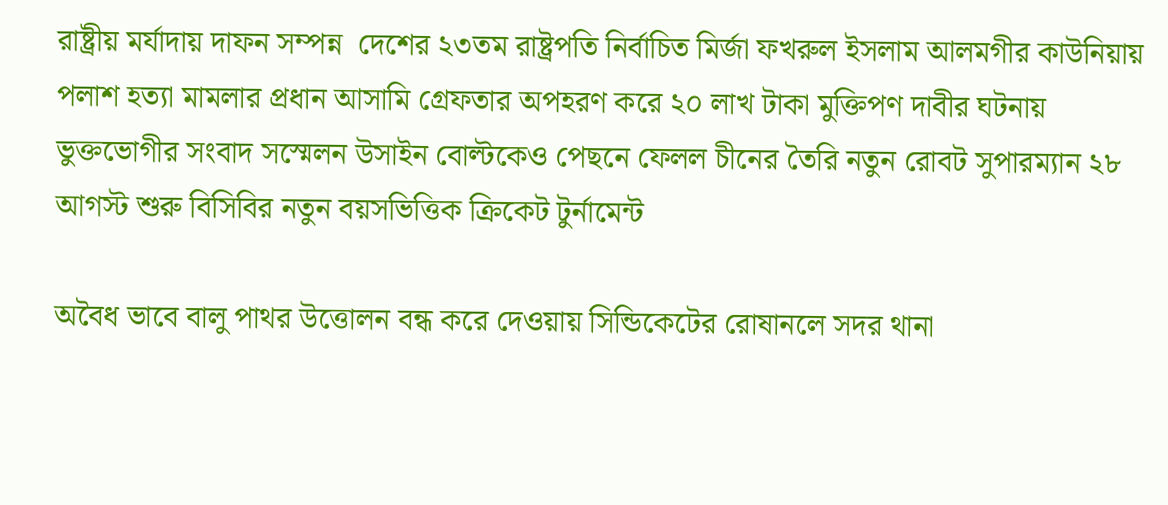রাষ্ট্রীয় মর্যাদায় দাফন সম্পন্ন  দেশের ২৩তম রাষ্ট্রপতি নির্বাচিত মির্জা ফখরুল ইসলাম আলমগীর কাউনিয়ায় পলাশ হত্যা মামলার প্রধান আসামি গ্রেফতার অপহরণ করে ২০ লাখ টাকা মুক্তিপণ দাবীর ঘটনায় ভুক্তভোগীর সংবাদ সস্মেলন উসাইন বোল্টকেও পেছনে ফেলল চীনের তৈরি নতুন রোবট সুপারম্যান ২৮ আগস্ট শুরু বিসিবির নতুন বয়সভিত্তিক ক্রিকেট টুর্নামেন্ট

অবৈধ ভাবে বালু পাথর উত্তোলন বন্ধ করে দেওয়ায় সিন্ডিকেটের রোষানলে সদর থানা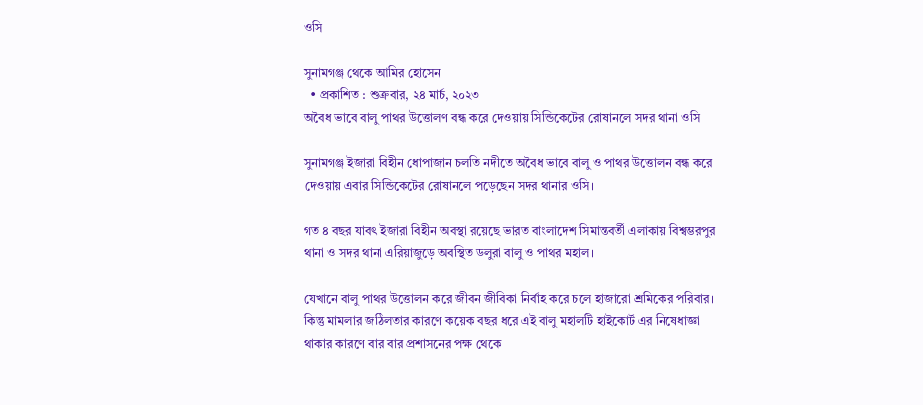ওসি

সুনামগঞ্জ থেকে আমির হোসেন
  • প্রকাশিত : শুক্রবার, ২৪ মার্চ, ২০২৩
অবৈধ ভাবে বালু পাথর উত্তোলণ বন্ধ করে দেওয়ায় সিন্ডিকেটের রোষানলে সদর থানা ওসি

সুনামগঞ্জ ইজারা বিহীন ধোপাজান চলতি নদীতে অবৈধ ভাবে বালু ও পাথর উত্তোলন বন্ধ করে দেওয়ায় এবার সিন্ডিকেটের রোষানলে পড়েছেন সদর থানার ওসি।

গত ৪ বছর যাবৎ ইজারা বিহীন অবস্থা রয়েছে ভারত বাংলাদেশ সিমান্তবর্তী এলাকায় বিশ্বম্ভরপুর থানা ও সদর থানা এরিয়াজুড়ে অবস্থিত ডলুরা বালু ও পাথর মহাল।

যেখানে বালু পাথর উত্তোলন করে জীবন জীবিকা নির্বাহ করে চলে হাজারো শ্রমিকের পরিবার। কিন্তু মামলার জঠিলতার কারণে কয়েক বছর ধরে এই বালু মহালটি হাইকোর্ট এর নিষেধাজ্ঞা থাকার কারণে বার বার প্রশাসনের পক্ষ থেকে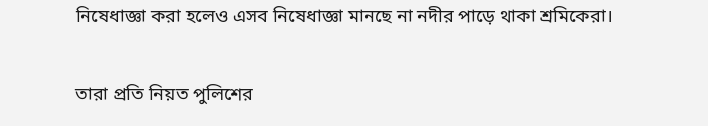নিষেধাজ্ঞা করা হলেও এসব নিষেধাজ্ঞা মানছে না নদীর পাড়ে থাকা শ্রমিকেরা।

তারা প্রতি নিয়ত পুলিশের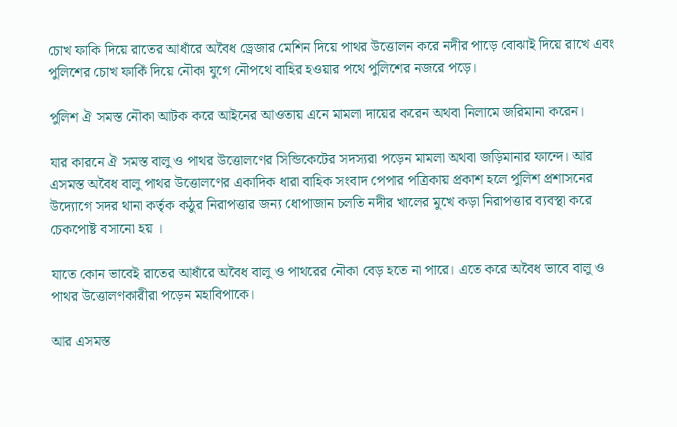চোখ ফাকি দিয়ে রাতের আধাঁরে অবৈধ ড্রেজার মেশিন দিয়ে পাথর উত্তোলন করে নদীর পাড়ে বোঝাই দিয়ে রাখে এবং পুলিশের চোখ ফাকিঁ দিয়ে নৌকা যুগে নৌপথে বাহির হওয়ার পথে পুলিশের নজরে পড়ে।

পুলিশ ঐ সমস্ত নৌকা আটক করে আইনের আওতায় এনে মামলা দায়ের করেন অথবা নিলামে জরিমানা করেন।

যার কারনে ঐ সমস্ত বালু ও পাথর উত্তোলণের সিন্ডিকেটের সদস্যরা পড়েন মামলা অথবা জড়িমানার ফান্দে। আর এসমস্ত অবৈধ বালু পাথর উত্তোলণের একাদিক ধারা বাহিক সংবাদ পেপার পত্রিকায় প্রকাশ হলে পুলিশ প্রশাসনের উদ্যোগে সদর থানা কর্তৃক কঠুর নিরাপত্তার জন্য ধোপাজান চলতি নদীর খালের মুখে কড়া নিরাপত্তার ব্যবস্থা করে চেকপোষ্ট বসানো হয় ।

যাতে কোন ভাবেই রাতের আধাঁরে অবৈধ বালু ও পাথরের নৌকা বেড় হতে না পারে। এতে করে অবৈধ ভাবে বালু ও পাথর উত্তোলণকারীরা পড়েন মহাবিপাকে।

আর এসমস্ত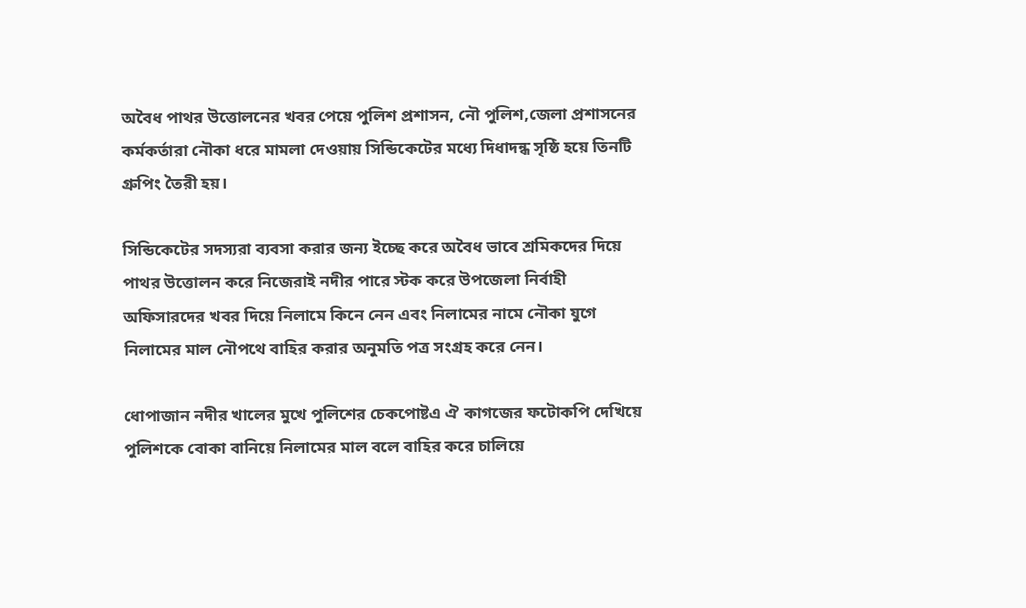অবৈধ পাথর উত্তোলনের খবর পেয়ে পুলিশ প্রশাসন, নৌ পুলিশ,জেলা প্রশাসনের কর্মকর্তারা নৌকা ধরে মামলা দেওয়ায় সিন্ডিকেটের মধ্যে দিধাদন্ধ সৃষ্ঠি হয়ে তিনটি গ্রুপিং তৈরী হয়।

সিন্ডিকেটের সদস্যরা ব্যবসা করার জন্য ইচ্ছে করে অবৈধ ভাবে শ্রমিকদের দিয়ে পাথর উত্তোলন করে নিজেরাই নদীর পারে স্টক করে উপজেলা নির্বাহী অফিসারদের খবর দিয়ে নিলামে কিনে নেন এবং নিলামের নামে নৌকা যুগে নিলামের মাল নৌপথে বাহির করার অনুমতি পত্র সংগ্রহ করে নেন।

ধোপাজান নদীর খালের মুখে পুলিশের চেকপোষ্টএ ঐ কাগজের ফটোকপি দেখিয়ে পুলিশকে বোকা বানিয়ে নিলামের মাল বলে বাহির করে চালিয়ে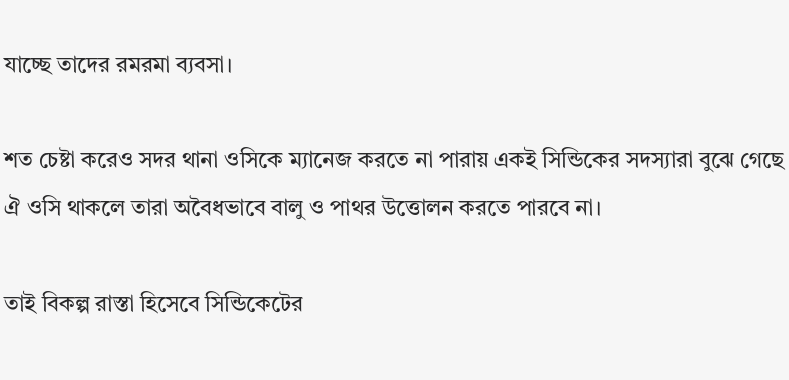যাচ্ছে তাদের রমরমা ব্যবসা।

শত চেষ্টা করেও সদর থানা ওসিকে ম্যানেজ করতে না পারায় একই সিন্ডিকের সদস্যারা বুঝে গেছে ঐ ওসি থাকলে তারা অবৈধভাবে বালু ও পাথর উত্তোলন করতে পারবে না।

তাই বিকল্প রাস্তা হিসেবে সিন্ডিকেটের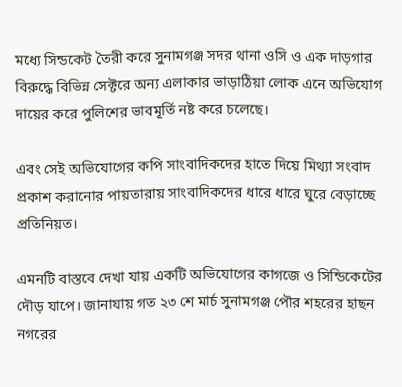মধ্যে সিন্ডকেট তৈরী করে সুনামগঞ্জ সদর থানা ওসি ও এক দাড়গার বিরুদ্ধে বিভিন্ন সেক্টরে অন্য এলাকার ভাড়াঠিয়া লোক এনে অভিযোগ দায়ের করে পুলিশের ভাবমূর্তি নষ্ট করে চলেছে।

এবং সেই অভিযোগের কপি সাংবাদিকদের হাতে দিয়ে মিথ্যা সংবাদ প্রকাশ করানোর পায়তারায় সাংবাদিকদের ধারে ধারে ঘুরে বেড়াচ্ছে প্রতিনিয়ত।

এমনটি বাস্তবে দেখা যায় একটি অভিযোগের কাগজে ও সিন্ডিকেটের দৌড় যাপে। জানাযায় গত ২৩ শে মার্চ সুনামগঞ্জ পৌর শহরের হাছন নগরের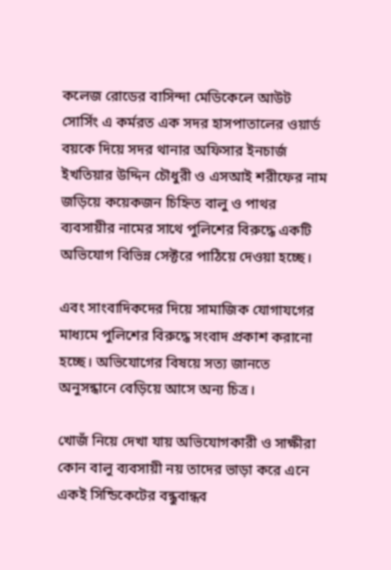কলেজ রোডের বাসিন্দা মেডিকেলে আউট সোর্সিং এ কর্মরত এক সদর হাসপাতালের ওয়ার্ড বয়কে দিয়ে সদর থানার অফিসার ইনচার্জ ইখতিয়ার উদ্দিন চৌধুরী ও এসআই শরীফের নাম জড়িয়ে কয়েকজন চিহ্নিত বালু ও পাথর ব্যবসায়ীর নামের সাথে পুলিশের বিরুদ্ধে একটি অভিযোগ বিভিন্ন সেক্টরে পাঠিয়ে দেওয়া হচ্ছে।

এবং সাংবাদিকদের দিয়ে সামাজিক যোগাযগের মাধ্যমে পুলিশের বিরুদ্ধে সংবাদ প্রকাশ করানো হচ্ছে। অভিযোগের বিষয়ে সত্য জানতে অনুসন্ধানে বেড়িয়ে আসে অন্য চিত্র।

খোজঁ নিয়ে দেখা যায় অভিযোগকারী ও সাক্ষীরা কোন বালু ব্যবসায়ী নয় তাদের ভাড়া করে এনে একই সিন্ডিকেটের বন্ধুবান্ধব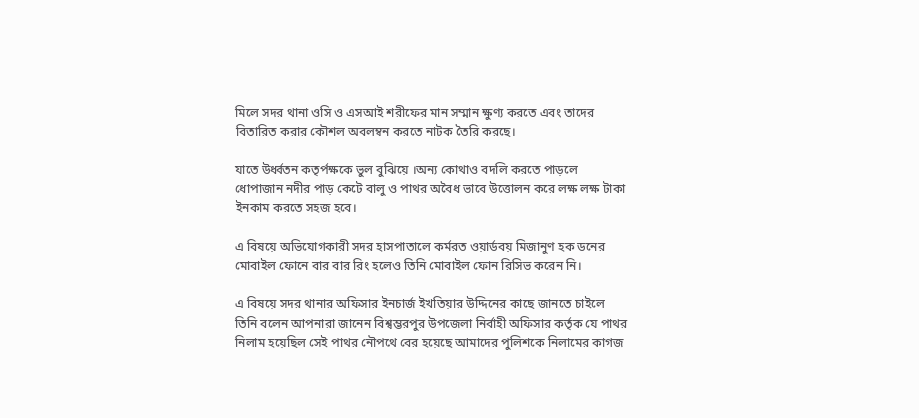মিলে সদর থানা ওসি ও এসআই শরীফের মান সম্মান ক্ষুণ্য করতে এবং তাদের বিতারিত করার কৌশল অবলম্বন করতে নাটক তৈরি করছে।

যাতে উর্ধ্বতন কতৃর্পক্ষকে ভুল বুঝিয়ে ।অন্য কোথাও বদলি করতে পাড়লে ধোপাজান নদীর পাড় কেটে বালু ও পাথর অবৈধ ভাবে উত্তোলন করে লক্ষ লক্ষ টাকা ইনকাম করতে সহজ হবে।

এ বিষয়ে অভিযোগকারী সদর হাসপাতালে কর্মরত ওয়ার্ডবয় মিজানুণ হক ডনের মোবাইল ফোনে বার বার রিং হলেও তিনি মোবাইল ফোন রিসিভ করেন নি।

এ বিষয়ে সদর থানার অফিসার ইনচার্জ ইখতিয়ার উদ্দিনের কাছে জানতে চাইলে তিনি বলেন আপনারা জানেন বিশ্বম্ভরপুর উপজেলা নির্বাহী অফিসার কর্তৃক যে পাথর নিলাম হয়েছিল সেই পাথর নৌপথে বের হয়েছে আমাদের পুলিশকে নিলামের কাগজ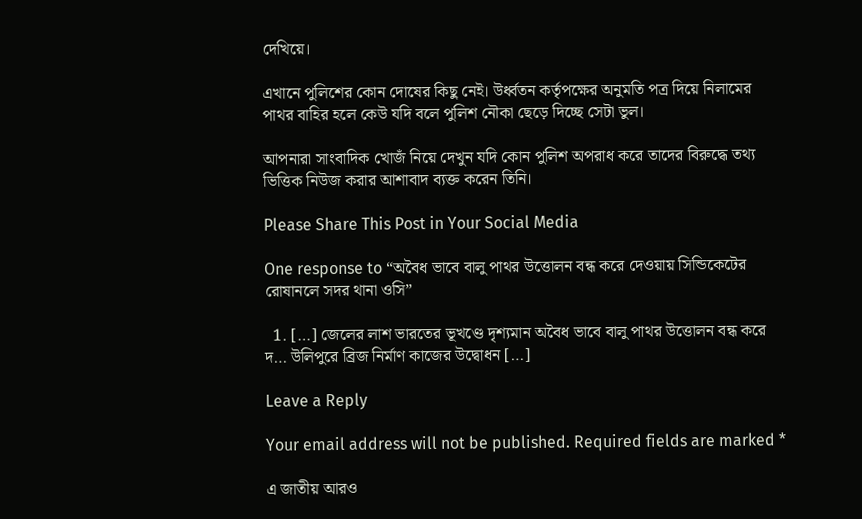দেখিয়ে।

এখানে পুলিশের কোন দোষের কিছু নেই। উর্ধ্বতন কর্তৃপক্ষের অনুমতি পত্র দিয়ে নিলামের পাথর বাহির হলে কেউ যদি বলে পুলিশ নৌকা ছেড়ে দিচ্ছে সেটা ভুল।

আপনারা সাংবাদিক খোজঁ নিয়ে দেখুন যদি কোন পুলিশ অপরাধ করে তাদের বিরুদ্ধে তথ্য ভিত্তিক নিউজ করার আশাবাদ ব্যক্ত করেন তিনি।

Please Share This Post in Your Social Media

One response to “অবৈধ ভাবে বালু পাথর উত্তোলন বন্ধ করে দেওয়ায় সিন্ডিকেটের রোষানলে সদর থানা ওসি”

  1. […] জেলের লাশ ভারতের ভূখণ্ডে দৃশ‍্যমান অবৈধ ভাবে বালু পাথর উত্তোলন বন্ধ করে দ… উলিপুরে ব্রিজ নির্মাণ কাজের উদ্বোধন […]

Leave a Reply

Your email address will not be published. Required fields are marked *

এ জাতীয় আরও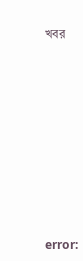খবর















error: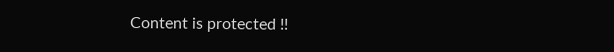Content is protected !!